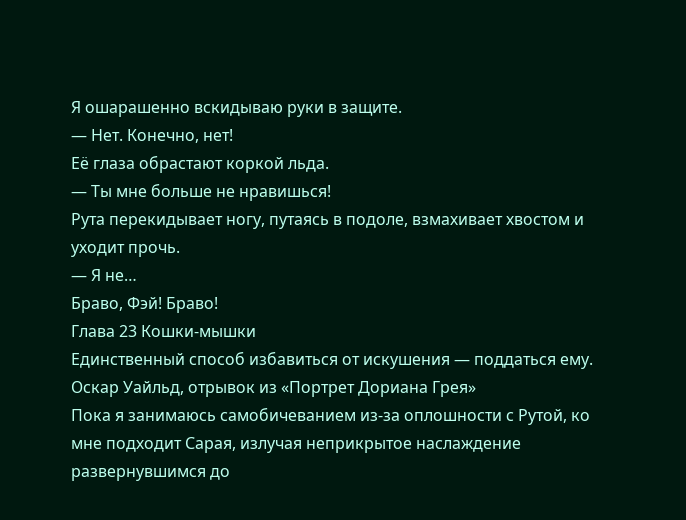Я ошарашенно вскидываю руки в защите.
— Нет. Конечно, нет!
Её глаза обрастают коркой льда.
— Ты мне больше не нравишься!
Рута перекидывает ногу, путаясь в подоле, взмахивает хвостом и уходит прочь.
— Я не…
Браво, Фэй! Браво!
Глава 23 Кошки-мышки
Единственный способ избавиться от искушения — поддаться ему. Оскар Уайльд, отрывок из «Портрет Дориана Грея»
Пока я занимаюсь самобичеванием из-за оплошности с Рутой, ко мне подходит Сарая, излучая неприкрытое наслаждение развернувшимся до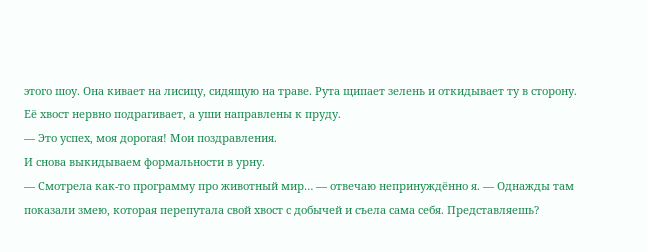этого шоу. Она кивает на лисицу, сидящую на траве. Рута щипает зелень и откидывает ту в сторону. Её хвост нервно подрагивает, а уши направлены к пруду.
— Это успех, моя дорогая! Мои поздравления.
И снова выкидываем формальности в урну.
— Смотрела как-то программу про животный мир… — отвечаю непринуждённо я. — Однажды там показали змею, которая перепутала свой хвост с добычей и съела сама себя. Представляешь?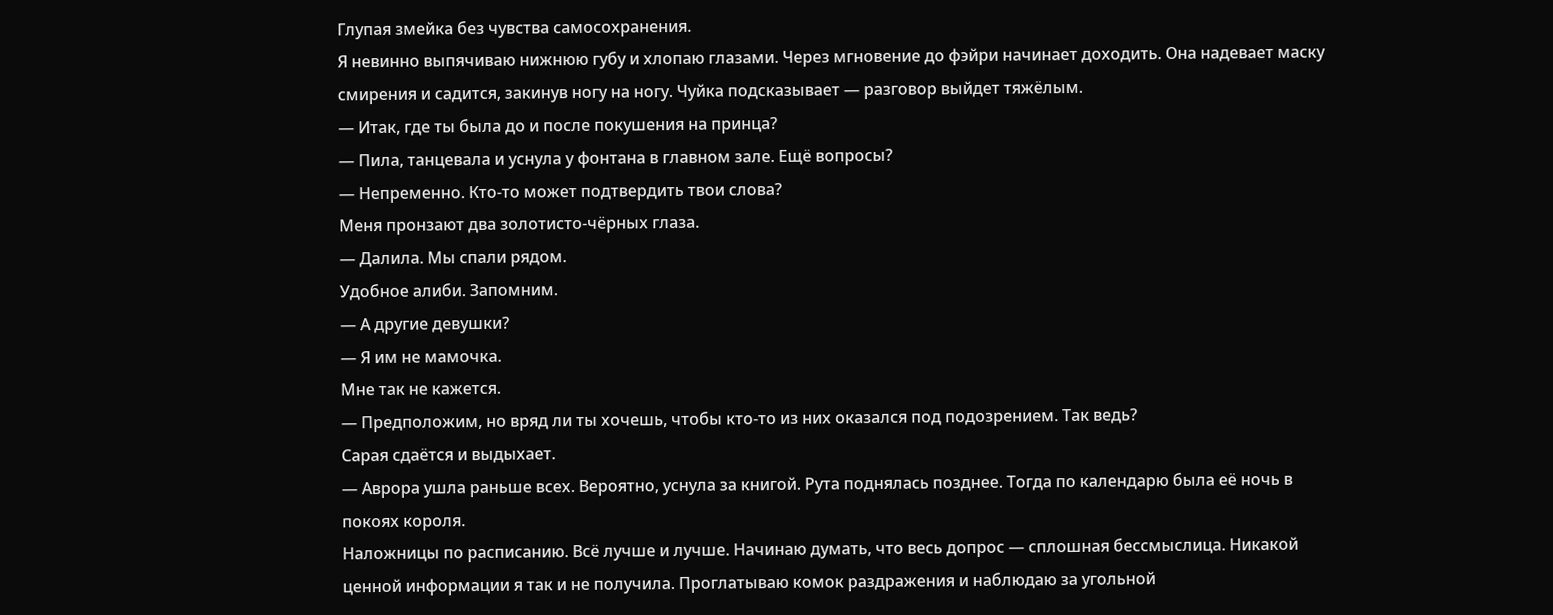Глупая змейка без чувства самосохранения.
Я невинно выпячиваю нижнюю губу и хлопаю глазами. Через мгновение до фэйри начинает доходить. Она надевает маску смирения и садится, закинув ногу на ногу. Чуйка подсказывает — разговор выйдет тяжёлым.
— Итак, где ты была до и после покушения на принца?
— Пила, танцевала и уснула у фонтана в главном зале. Ещё вопросы?
— Непременно. Кто-то может подтвердить твои слова?
Меня пронзают два золотисто-чёрных глаза.
— Далила. Мы спали рядом.
Удобное алиби. Запомним.
— А другие девушки?
— Я им не мамочка.
Мне так не кажется.
— Предположим, но вряд ли ты хочешь, чтобы кто-то из них оказался под подозрением. Так ведь?
Сарая сдаётся и выдыхает.
— Аврора ушла раньше всех. Вероятно, уснула за книгой. Рута поднялась позднее. Тогда по календарю была её ночь в покоях короля.
Наложницы по расписанию. Всё лучше и лучше. Начинаю думать, что весь допрос — сплошная бессмыслица. Никакой ценной информации я так и не получила. Проглатываю комок раздражения и наблюдаю за угольной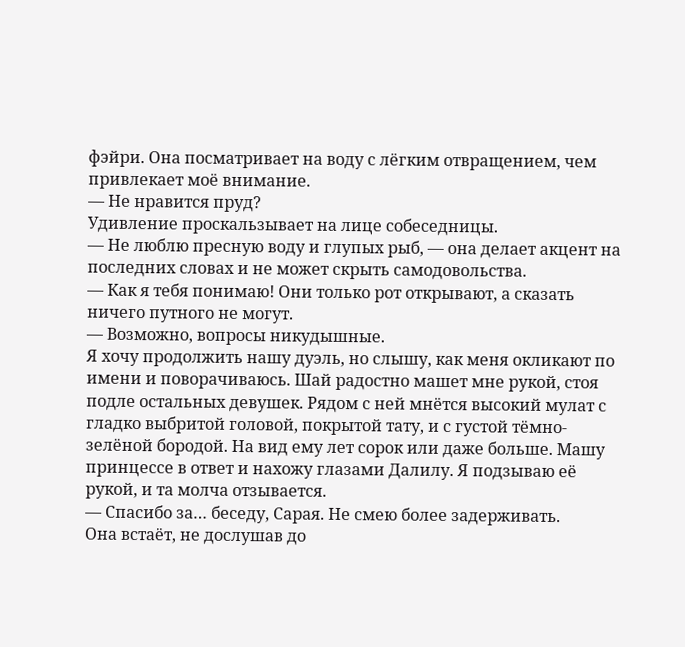фэйри. Она посматривает на воду с лёгким отвращением, чем привлекает моё внимание.
— Не нравится пруд?
Удивление проскальзывает на лице собеседницы.
— Не люблю пресную воду и глупых рыб, — она делает акцент на последних словах и не может скрыть самодовольства.
— Как я тебя понимаю! Они только рот открывают, а сказать ничего путного не могут.
— Возможно, вопросы никудышные.
Я хочу продолжить нашу дуэль, но слышу, как меня окликают по имени и поворачиваюсь. Шай радостно машет мне рукой, стоя подле остальных девушек. Рядом с ней мнётся высокий мулат с гладко выбритой головой, покрытой тату, и с густой тёмно-зелёной бородой. На вид ему лет сорок или даже больше. Машу принцессе в ответ и нахожу глазами Далилу. Я подзываю её рукой, и та молча отзывается.
— Спасибо за… беседу, Сарая. Не смею более задерживать.
Она встаёт, не дослушав до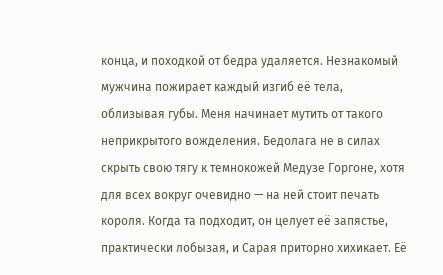конца, и походкой от бедра удаляется. Незнакомый мужчина пожирает каждый изгиб её тела, облизывая губы. Меня начинает мутить от такого неприкрытого вожделения. Бедолага не в силах скрыть свою тягу к темнокожей Медузе Горгоне, хотя для всех вокруг очевидно — на ней стоит печать короля. Когда та подходит, он целует её запястье, практически лобызая, и Сарая приторно хихикает. Её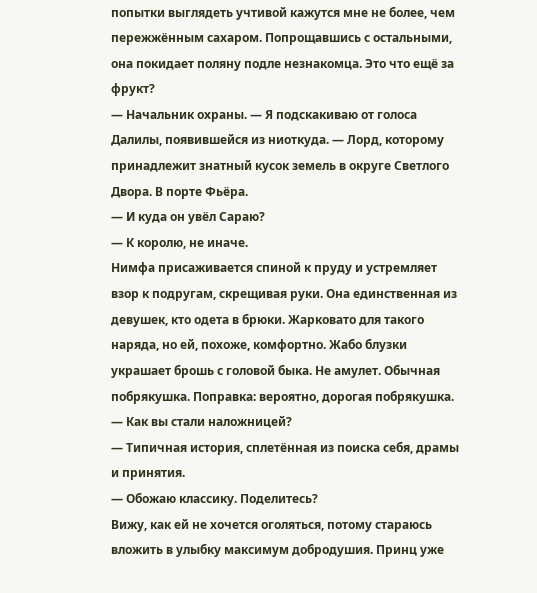попытки выглядеть учтивой кажутся мне не более, чем пережжённым сахаром. Попрощавшись с остальными, она покидает поляну подле незнакомца. Это что ещё за фрукт?
— Начальник охраны. — Я подскакиваю от голоса Далилы, появившейся из ниоткуда. — Лорд, которому принадлежит знатный кусок земель в округе Светлого Двора. В порте Фьёра.
— И куда он увёл Сараю?
— К королю, не иначе.
Нимфа присаживается спиной к пруду и устремляет взор к подругам, скрещивая руки. Она единственная из девушек, кто одета в брюки. Жарковато для такого наряда, но ей, похоже, комфортно. Жабо блузки украшает брошь с головой быка. Не амулет. Обычная побрякушка. Поправка: вероятно, дорогая побрякушка.
— Как вы стали наложницей?
— Типичная история, сплетённая из поиска себя, драмы и принятия.
— Обожаю классику. Поделитесь?
Вижу, как ей не хочется оголяться, потому стараюсь вложить в улыбку максимум добродушия. Принц уже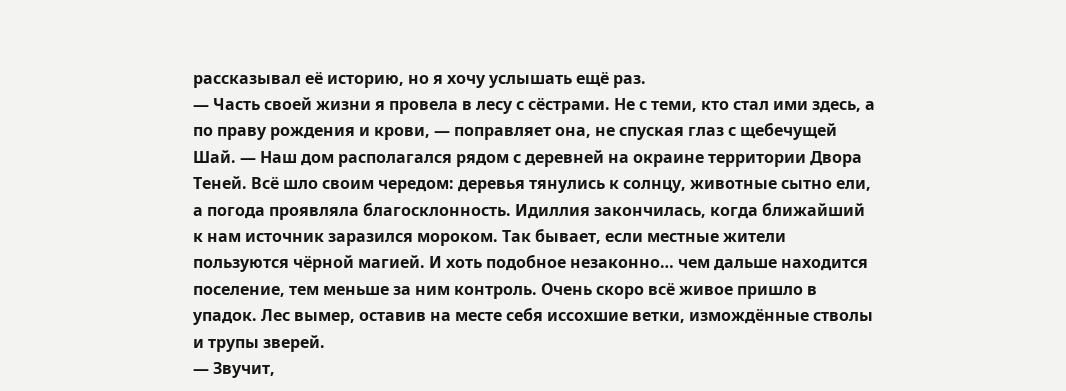рассказывал её историю, но я хочу услышать ещё раз.
— Часть своей жизни я провела в лесу с сёстрами. Не с теми, кто стал ими здесь, а по праву рождения и крови, — поправляет она, не спуская глаз с щебечущей Шай. — Наш дом располагался рядом с деревней на окраине территории Двора Теней. Всё шло своим чередом: деревья тянулись к солнцу, животные сытно ели, а погода проявляла благосклонность. Идиллия закончилась, когда ближайший к нам источник заразился мороком. Так бывает, если местные жители пользуются чёрной магией. И хоть подобное незаконно… чем дальше находится поселение, тем меньше за ним контроль. Очень скоро всё живое пришло в упадок. Лес вымер, оставив на месте себя иссохшие ветки, измождённые стволы и трупы зверей.
— Звучит,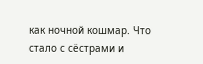как ночной кошмар. Что стало с сёстрами и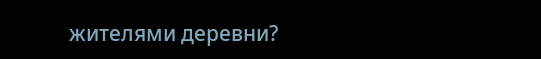жителями деревни?